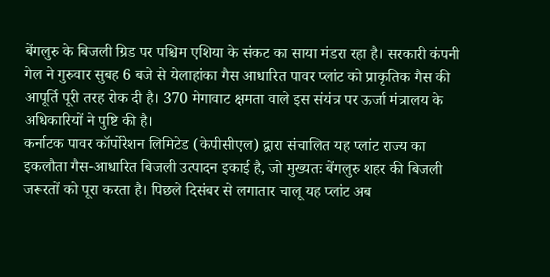बेंगलुरु के बिजली ग्रिड पर पश्चिम एशिया के संकट का साया मंडरा रहा है। सरकारी कंपनी गेल ने गुरुवार सुबह 6 बजे से येलाहांका गैस आधारित पावर प्लांट को प्राकृतिक गैस की आपूर्ति पूरी तरह रोक दी है। 370 मेगावाट क्षमता वाले इस संयंत्र पर ऊर्जा मंत्रालय के अधिकारियों ने पुष्टि की है।
कर्नाटक पावर कॉर्पोरेशन लिमिटेड (केपीसीएल) द्वारा संचालित यह प्लांट राज्य का इकलौता गैस-आधारित बिजली उत्पादन इकाई है, जो मुख्यतः बेंगलुरु शहर की बिजली जरूरतों को पूरा करता है। पिछले दिसंबर से लगातार चालू यह प्लांट अब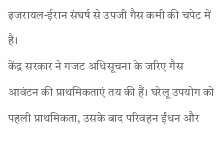इजरायल-ईरान संघर्ष से उपजी गैस कमी की चपेट में है।
केंद्र सरकार ने गजट अधिसूचना के जरिए गैस आवंटन की प्राथमिकताएं तय की हैं। घरेलू उपयोग को पहली प्राथमिकता, उसके बाद परिवहन ईंधन और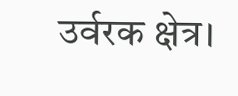उर्वरक क्षेत्र।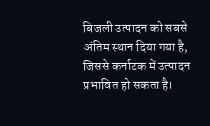बिजली उत्पादन को सबसे अंतिम स्थान दिया गया है, जिससे कर्नाटक में उत्पादन प्रभावित हो सकता है।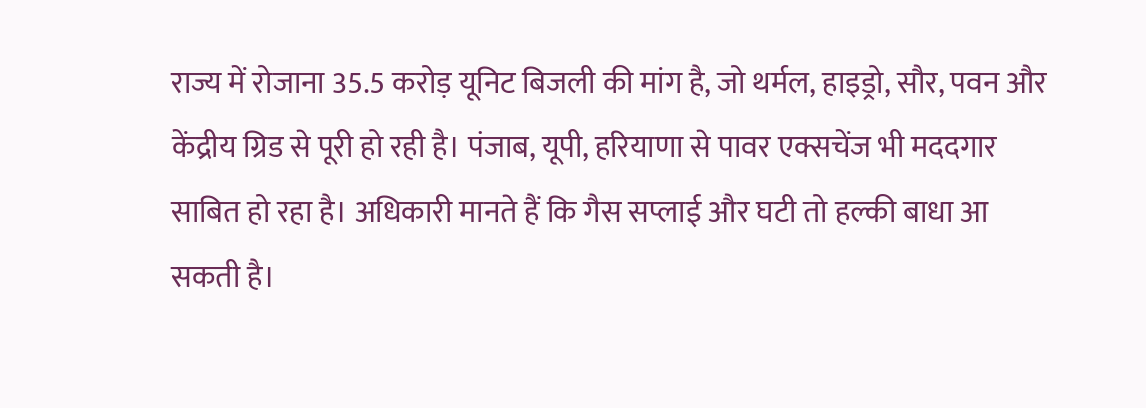राज्य में रोजाना 35.5 करोड़ यूनिट बिजली की मांग है, जो थर्मल, हाइड्रो, सौर, पवन और केंद्रीय ग्रिड से पूरी हो रही है। पंजाब, यूपी, हरियाणा से पावर एक्सचेंज भी मददगार साबित हो रहा है। अधिकारी मानते हैं कि गैस सप्लाई और घटी तो हल्की बाधा आ सकती है।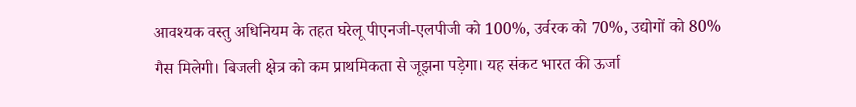आवश्यक वस्तु अधिनियम के तहत घरेलू पीएनजी-एलपीजी को 100%, उर्वरक को 70%, उद्योगों को 80% गैस मिलेगी। बिजली क्षेत्र को कम प्राथमिकता से जूझना पड़ेगा। यह संकट भारत की ऊर्जा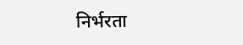निर्भरता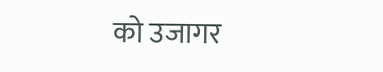को उजागर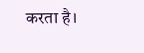करता है।